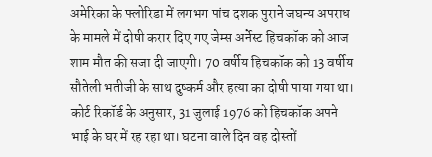अमेरिका के फ्लोरिडा में लगभग पांच दशक पुराने जघन्य अपराध के मामले में दोषी करार दिए गए जेम्स अर्नेस्ट हिचकॉक को आज शाम मौत की सजा दी जाएगी। 70 वर्षीय हिचकॉक को 13 वर्षीय सौतेली भतीजी के साथ दुष्कर्म और हत्या का दोषी पाया गया था।
कोर्ट रिकॉर्ड के अनुसार, 31 जुलाई 1976 को हिचकॉक अपने भाई के घर में रह रहा था। घटना वाले दिन वह दोस्तों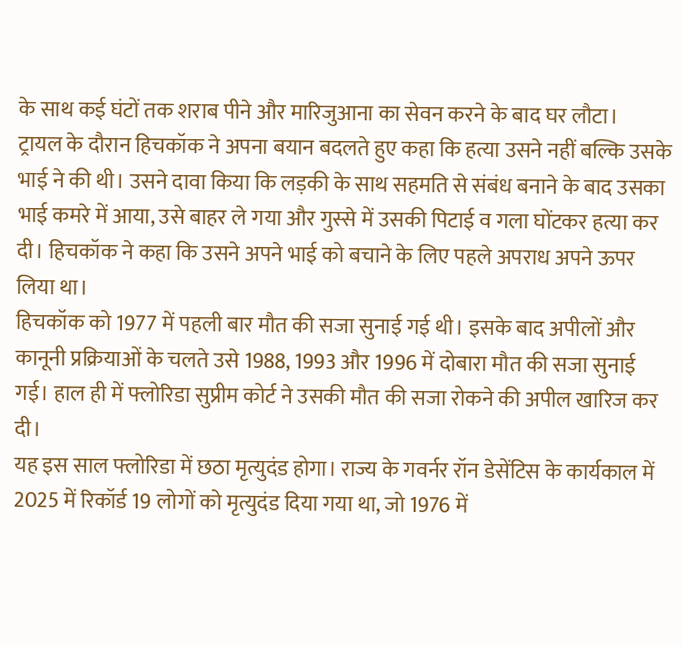के साथ कई घंटों तक शराब पीने और मारिजुआना का सेवन करने के बाद घर लौटा।
ट्रायल के दौरान हिचकॉक ने अपना बयान बदलते हुए कहा कि हत्या उसने नहीं बल्कि उसके भाई ने की थी। उसने दावा किया कि लड़की के साथ सहमति से संबंध बनाने के बाद उसका भाई कमरे में आया, उसे बाहर ले गया और गुस्से में उसकी पिटाई व गला घोंटकर हत्या कर दी। हिचकॉक ने कहा कि उसने अपने भाई को बचाने के लिए पहले अपराध अपने ऊपर लिया था।
हिचकॉक को 1977 में पहली बार मौत की सजा सुनाई गई थी। इसके बाद अपीलों और कानूनी प्रक्रियाओं के चलते उसे 1988, 1993 और 1996 में दोबारा मौत की सजा सुनाई गई। हाल ही में फ्लोरिडा सुप्रीम कोर्ट ने उसकी मौत की सजा रोकने की अपील खारिज कर दी।
यह इस साल फ्लोरिडा में छठा मृत्युदंड होगा। राज्य के गवर्नर रॉन डेसेंटिस के कार्यकाल में 2025 में रिकॉर्ड 19 लोगों को मृत्युदंड दिया गया था, जो 1976 में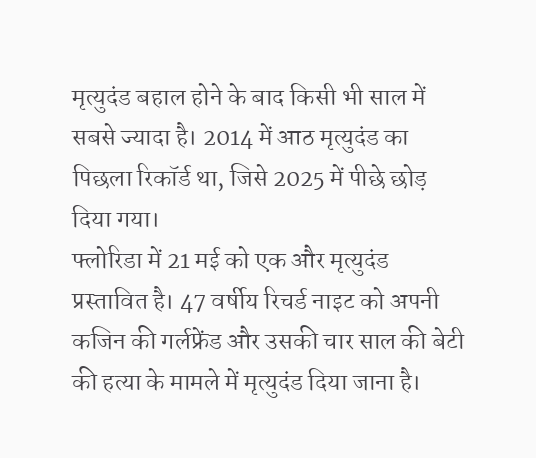मृत्युदंड बहाल होने के बाद किसी भी साल में सबसे ज्यादा है। 2014 में आठ मृत्युदंड का पिछला रिकॉर्ड था, जिसे 2025 में पीछे छोड़ दिया गया।
फ्लोरिडा में 21 मई को एक और मृत्युदंड प्रस्तावित है। 47 वर्षीय रिचर्ड नाइट को अपनी कजिन की गर्लफ्रेंड और उसकी चार साल की बेटी की हत्या के मामले में मृत्युदंड दिया जाना है।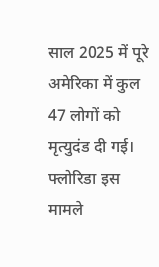साल 2025 में पूरे अमेरिका में कुल 47 लोगों को मृत्युदंड दी गई। फ्लोरिडा इस मामले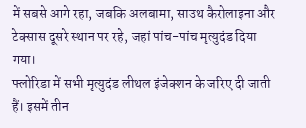में सबसे आगे रहा, जबकि अलबामा, साउथ कैरोलाइना और टेक्सास दूसरे स्थान पर रहे, जहां पांच-पांच मृत्युदंड दिया गया।
फ्लोरिडा में सभी मृत्युदंड लीथल इंजेक्शन के जरिए दी जाती हैं। इसमें तीन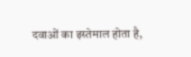दवाओं का इस्तेमाल होता है,